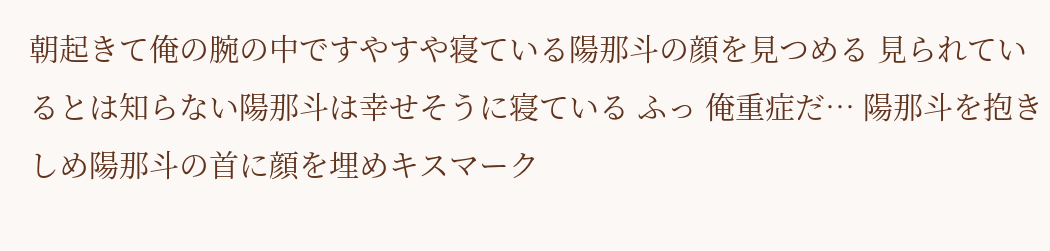朝起きて俺の腕の中ですやすや寝ている陽那斗の顔を見つめる 見られているとは知らない陽那斗は幸せそうに寝ている ふっ 俺重症だ… 陽那斗を抱きしめ陽那斗の首に顔を埋めキスマーク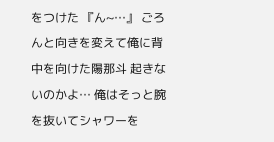をつけた 『ん~…』 ごろんと向きを変えて俺に背中を向けた陽那斗 起きないのかよ… 俺はそっと腕を抜いてシャワーを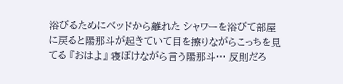浴びるためにベッドから離れた シャワーを浴びて部屋に戻ると陽那斗が起きていて目を擦りながらこっちを見てる 『おはよ』 寝ぼけながら言う陽那斗… 反則だろ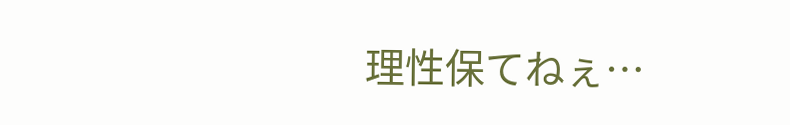理性保てねぇ…